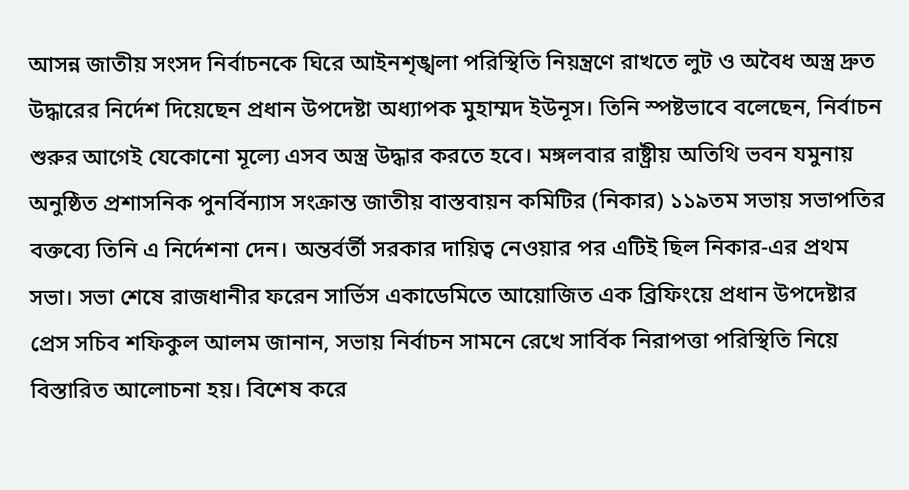আসন্ন জাতীয় সংসদ নির্বাচনকে ঘিরে আইনশৃঙ্খলা পরিস্থিতি নিয়ন্ত্রণে রাখতে লুট ও অবৈধ অস্ত্র দ্রুত উদ্ধারের নির্দেশ দিয়েছেন প্রধান উপদেষ্টা অধ্যাপক মুহাম্মদ ইউনূস। তিনি স্পষ্টভাবে বলেছেন, নির্বাচন শুরুর আগেই যেকোনো মূল্যে এসব অস্ত্র উদ্ধার করতে হবে। মঙ্গলবার রাষ্ট্রীয় অতিথি ভবন যমুনায় অনুষ্ঠিত প্রশাসনিক পুনর্বিন্যাস সংক্রান্ত জাতীয় বাস্তবায়ন কমিটির (নিকার) ১১৯তম সভায় সভাপতির বক্তব্যে তিনি এ নির্দেশনা দেন। অন্তর্বর্তী সরকার দায়িত্ব নেওয়ার পর এটিই ছিল নিকার-এর প্রথম সভা। সভা শেষে রাজধানীর ফরেন সার্ভিস একাডেমিতে আয়োজিত এক ব্রিফিংয়ে প্রধান উপদেষ্টার প্রেস সচিব শফিকুল আলম জানান, সভায় নির্বাচন সামনে রেখে সার্বিক নিরাপত্তা পরিস্থিতি নিয়ে বিস্তারিত আলোচনা হয়। বিশেষ করে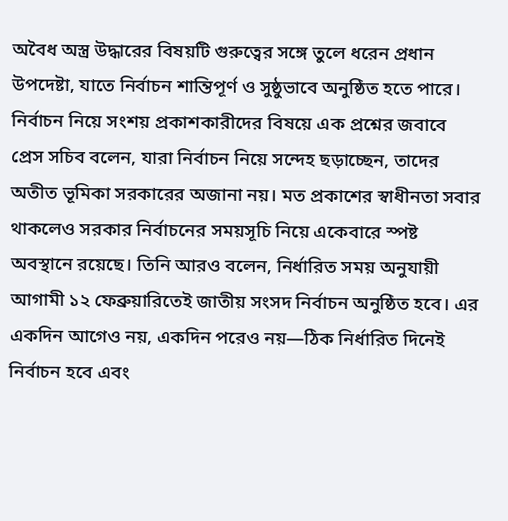অবৈধ অস্ত্র উদ্ধারের বিষয়টি গুরুত্বের সঙ্গে তুলে ধরেন প্রধান উপদেষ্টা, যাতে নির্বাচন শান্তিপূর্ণ ও সুষ্ঠুভাবে অনুষ্ঠিত হতে পারে। নির্বাচন নিয়ে সংশয় প্রকাশকারীদের বিষয়ে এক প্রশ্নের জবাবে প্রেস সচিব বলেন, যারা নির্বাচন নিয়ে সন্দেহ ছড়াচ্ছেন, তাদের অতীত ভূমিকা সরকারের অজানা নয়। মত প্রকাশের স্বাধীনতা সবার থাকলেও সরকার নির্বাচনের সময়সূচি নিয়ে একেবারে স্পষ্ট অবস্থানে রয়েছে। তিনি আরও বলেন, নির্ধারিত সময় অনুযায়ী আগামী ১২ ফেব্রুয়ারিতেই জাতীয় সংসদ নির্বাচন অনুষ্ঠিত হবে। এর একদিন আগেও নয়, একদিন পরেও নয়—ঠিক নির্ধারিত দিনেই নির্বাচন হবে এবং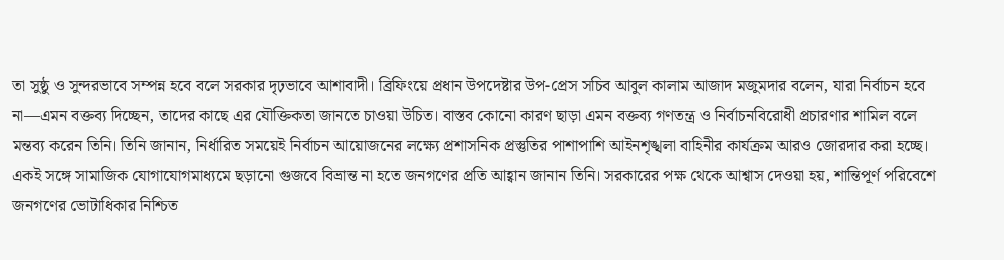তা সুষ্ঠু ও সুন্দরভাবে সম্পন্ন হবে বলে সরকার দৃঢ়ভাবে আশাবাদী। ব্রিফিংয়ে প্রধান উপদেষ্টার উপ-প্রেস সচিব আবুল কালাম আজাদ মজুমদার বলেন, যারা নির্বাচন হবে না—এমন বক্তব্য দিচ্ছেন, তাদের কাছে এর যৌক্তিকতা জানতে চাওয়া উচিত। বাস্তব কোনো কারণ ছাড়া এমন বক্তব্য গণতন্ত্র ও নির্বাচনবিরোধী প্রচারণার শামিল বলে মন্তব্য করেন তিনি। তিনি জানান, নির্ধারিত সময়েই নির্বাচন আয়োজনের লক্ষ্যে প্রশাসনিক প্রস্তুতির পাশাপাশি আইনশৃঙ্খলা বাহিনীর কার্যক্রম আরও জোরদার করা হচ্ছে। একই সঙ্গে সামাজিক যোগাযোগমাধ্যমে ছড়ানো গুজবে বিভ্রান্ত না হতে জনগণের প্রতি আহ্বান জানান তিনি। সরকারের পক্ষ থেকে আশ্বাস দেওয়া হয়, শান্তিপূর্ণ পরিবেশে জনগণের ভোটাধিকার নিশ্চিত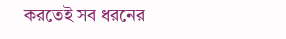করতেই সব ধরনের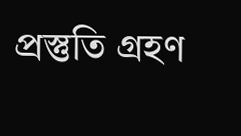প্রস্তুতি গ্রহণ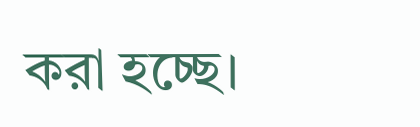করা হচ্ছে।